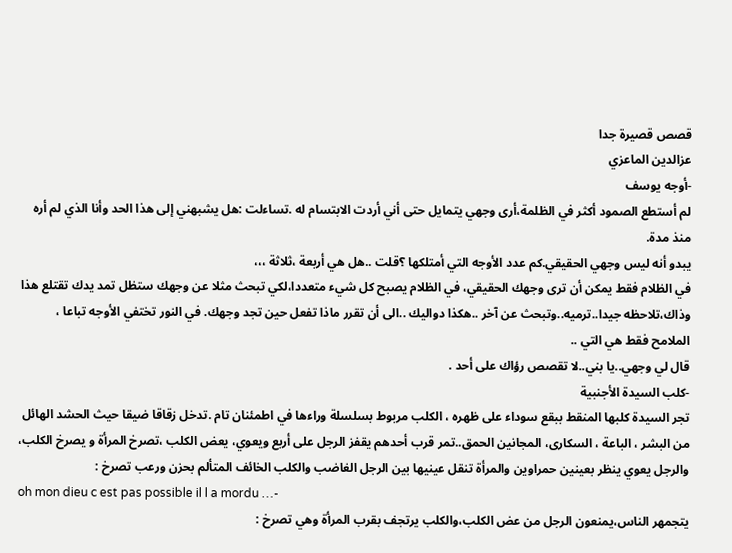قصص قصيرة جدا
عزالدين الماعزي
-أوجه يوسف
لم أستطع الصمود أكثر في الظلمة،أرى وجهي يتمايل حتى أني أردت الابتسام له .تساءلت :هل يشبهني إلى هذا الحد وأنا الذي لم أره منذ مدة.
يبدو أنه ليس وجهي الحقيقي.كم عدد الأوجه التي أمتلكها ؟قلت ..هل هي أربعة ،ثلاثة ،،،
في الظلام فقط يمكن أن ترى وجهك الحقيقي، في الظلام يصبح كل شيء متعددا،لكي تبحث مثلا عن وجهك ستظل تمد يدك تقتلع هذا وذاك،تلاحظه جيدا..ترميه..وتبحث عن آخر ..هكذا دواليك ..الى أن تقرر ماذا تفعل حين تجد وجهك. في النور تختفي الأوجه تباعا ، الملامح فقط هي التي ..
قال لي وجهي..يا بني..لا تقصص رؤاك على أحد .
-كلب السيدة الأجنبية
تجر السيدة كلبها المنقط ببقع سوداء على ظهره ، الكلب مربوط بسلسلة وراءها في اطمئنان تام .تدخل زقاقا ضيقا حيث الحشد الهائل من البشر ، الباعة ، السكارى، المجانين الحمق..تمر قرب أحدهم يقفز الرجل على أربع ويعوي، يعض الكلب ،تصرخ المرأة و يصرخ الكلب، والرجل يعوي ينظر بعينين حمراوين والمرأة تنقل عينيها بين الرجل الغاضب والكلب الخائف المتألم بحزن ورعب تصرخ :
oh mon dieu c est pas possible il l a mordu …-
يتجمهر الناس،يمنعون الرجل من عض الكلب،والكلب يرتجف بقرب المرأة وهي تصرخ :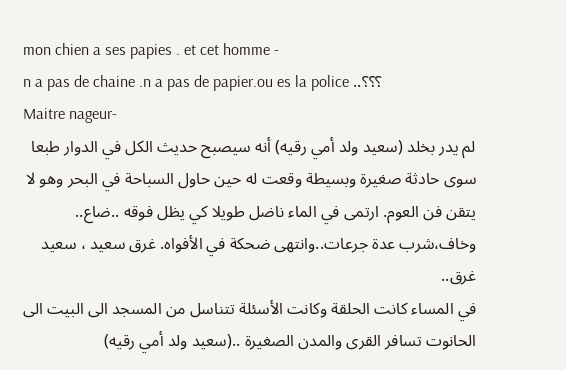mon chien a ses papies . et cet homme -
n a pas de chaine .n a pas de papier.ou es la police ..؟؟؟
Maitre nageur-
لم يدر بخلد (سعيد ولد أمي رقيه) أنه سيصبح حديث الكل في الدوار طبعا سوى حادثة صغيرة وبسيطة وقعت له حين حاول السباحة في البحر وهو لا يتقن فن العوم. ارتمى في الماء ناضل طويلا كي يظل فوقه ..ضاع.. وخاف،شرب عدة جرعات..وانتهى ضحكة في الأفواه. غرق سعيد ، سعيد غرق..
في المساء كانت الحلقة وكانت الأسئلة تتناسل من المسجد الى البيت الى الحانوت تسافر القرى والمدن الصغيرة ..(سعيد ولد أمي رقيه)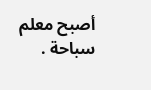أصبح معلم سباحة .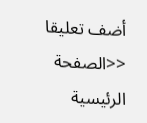أضف تعليقا
<<الصفحة الرئيسية